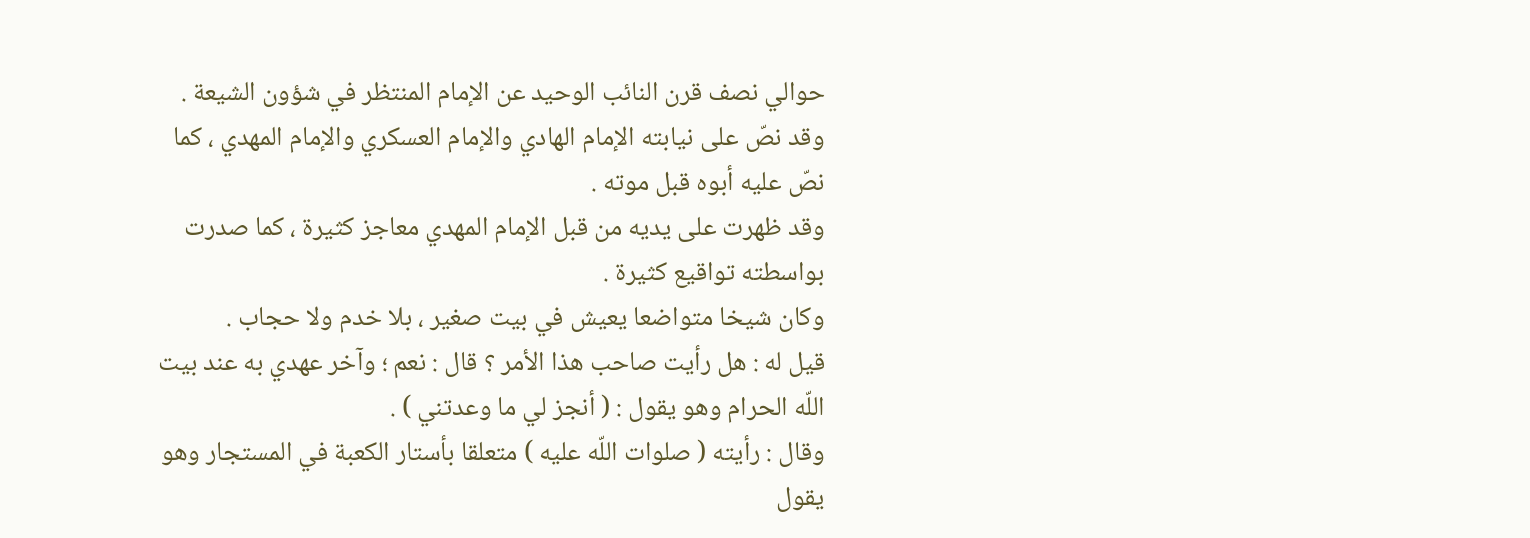حوالي نصف قرن النائب الوحيد عن الإمام المنتظر في شؤون الشيعة .
وقد نصّ على نيابته الإمام الهادي والإمام العسكري والإمام المهدي ، كما نصّ عليه أبوه قبل موته .
وقد ظهرت على يديه من قبل الإمام المهدي معاجز كثيرة ، كما صدرت بواسطته تواقيع كثيرة .
وكان شيخا متواضعا يعيش في بيت صغير ، بلا خدم ولا حجاب .
قيل له : هل رأيت صاحب هذا الأمر ؟ قال : نعم ؛ وآخر عهدي به عند بيت اللّه الحرام وهو يقول : ( أنجز لي ما وعدتني ) .
وقال : رأيته ( صلوات اللّه عليه ) متعلقا بأستار الكعبة في المستجار وهو يقول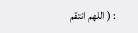: ( اللهم انتقم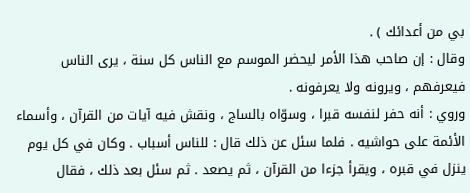بي من أعدائك ) .
وقال : إن صاحب هذا الأمر ليحضر الموسم مع الناس كل سنة ، يرى الناس فيعرفهم ، ويرونه ولا يعرفونه .
وروي : أنه حفر لنفسه قبرا ، وسوّاه بالساج ، ونقش فيه آيات من القرآن ، وأسماء الأئمة على حواشيه . فلما سئل عن ذلك قال : للناس أسباب . وكان في كل يوم ينزل في قبره ، ويقرأ جزءا من القرآن ، ثم يصعد . ثم سئل بعد ذلك ، فقال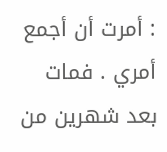: أمرت أن أجمع أمري . فمات بعد شهرين من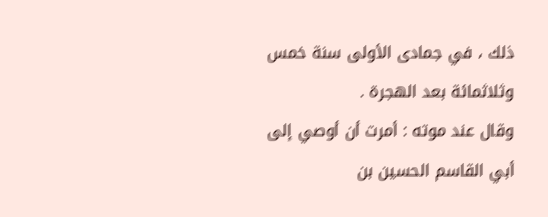ذلك ، في جمادى الأولى سنة خمس وثلاثمائة بعد الهجرة .
وقال عند موته : أمرت أن أوصي إلى أبي القاسم الحسين بن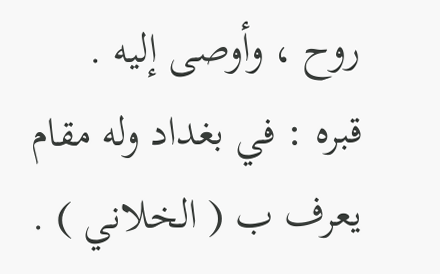روح ، وأوصى إليه .
قبره : في بغداد وله مقام يعرف ب ( الخلاني ) .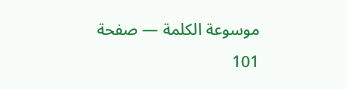موسوعة الكلمة — صفحة 101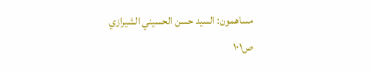مساهمون: السيد حسن الحسيني الشيرازي
ص١٠١